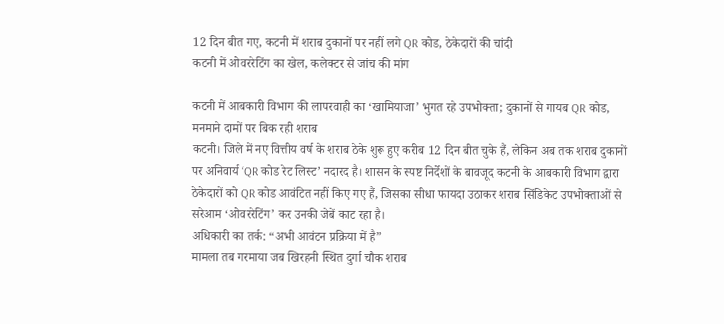12 दिन बीत गए, कटनी में शराब दुकानों पर नहीं लगे QR कोड, ठेकेदारों की चांदी
कटनी में ओवररेटिंग का खेल, कलेक्टर से जांच की मांग

कटनी में आबकारी विभाग की लापरवाही का ‘खामियाजा’ भुगत रहे उपभोक्ता; दुकानों से गायब QR कोड, मनमाने दामों पर बिक रही शराब
कटनी। जिले में नए वित्तीय वर्ष के शराब ठेके शुरू हुए करीब 12 दिन बीत चुके हैं, लेकिन अब तक शराब दुकानों पर अनिवार्य ‘QR कोड रेट लिस्ट’ नदारद है। शासन के स्पष्ट निर्देशों के बावजूद कटनी के आबकारी विभाग द्वारा ठेकेदारों को QR कोड आवंटित नहीं किए गए हैं, जिसका सीधा फायदा उठाकर शराब सिंडिकेट उपभोक्ताओं से सरेआम ‘ओवररेटिंग’ कर उनकी जेबें काट रहा है।
अधिकारी का तर्क: “अभी आवंटन प्रक्रिया में है”
मामला तब गरमाया जब खिरहनी स्थित दुर्गा चौक शराब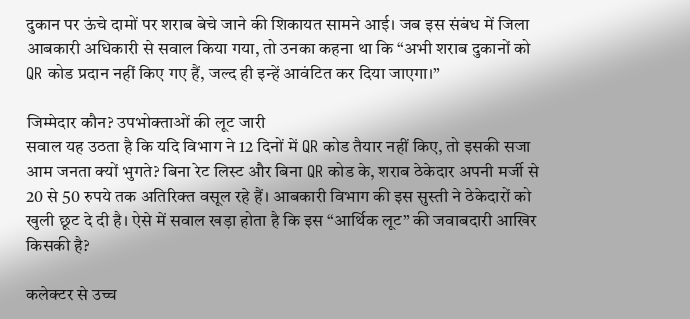दुकान पर ऊंचे दामों पर शराब बेचे जाने की शिकायत सामने आई। जब इस संबंध में जिला आबकारी अधिकारी से सवाल किया गया, तो उनका कहना था कि “अभी शराब दुकानों को QR कोड प्रदान नहीं किए गए हैं, जल्द ही इन्हें आवंटित कर दिया जाएगा।”

जिम्मेदार कौन? उपभोक्ताओं की लूट जारी
सवाल यह उठता है कि यदि विभाग ने 12 दिनों में QR कोड तैयार नहीं किए, तो इसकी सजा आम जनता क्यों भुगते? बिना रेट लिस्ट और बिना QR कोड के, शराब ठेकेदार अपनी मर्जी से 20 से 50 रुपये तक अतिरिक्त वसूल रहे हैं। आबकारी विभाग की इस सुस्ती ने ठेकेदारों को खुली छूट दे दी है। ऐसे में सवाल खड़ा होता है कि इस “आर्थिक लूट” की जवाबदारी आखिर किसकी है?

कलेक्टर से उच्च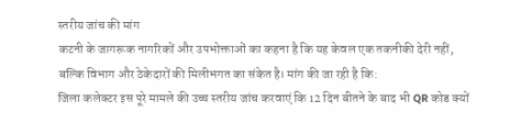स्तरीय जांच की मांग
कटनी के जागरूक नागरिकों और उपभोक्ताओं का कहना है कि यह केवल एक तकनीकी देरी नहीं, बल्कि विभाग और ठेकेदारों की मिलीभगत का संकेत है। मांग की जा रही है कि:
जिला कलेक्टर इस पूरे मामले की उच्च स्तरीय जांच करवाएं कि 12 दिन बीतने के बाद भी QR कोड क्यों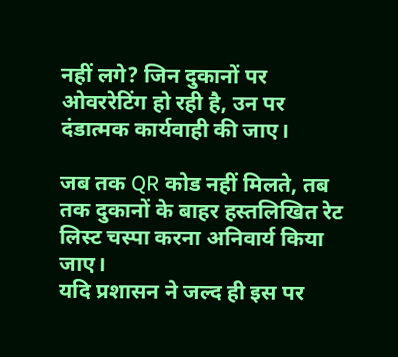नहीं लगे? जिन दुकानों पर ओवररेटिंग हो रही है, उन पर दंडात्मक कार्यवाही की जाए।

जब तक QR कोड नहीं मिलते, तब तक दुकानों के बाहर हस्तलिखित रेट लिस्ट चस्पा करना अनिवार्य किया जाए।
यदि प्रशासन ने जल्द ही इस पर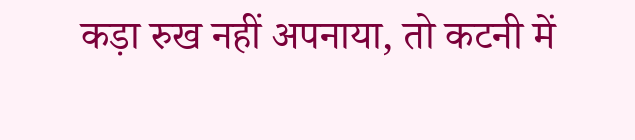कड़ा रुख नहीं अपनाया, तो कटनी में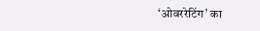‘ओवररेटिंग’ का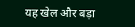यह खेल और बड़ा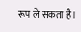रूप ले सकता है।